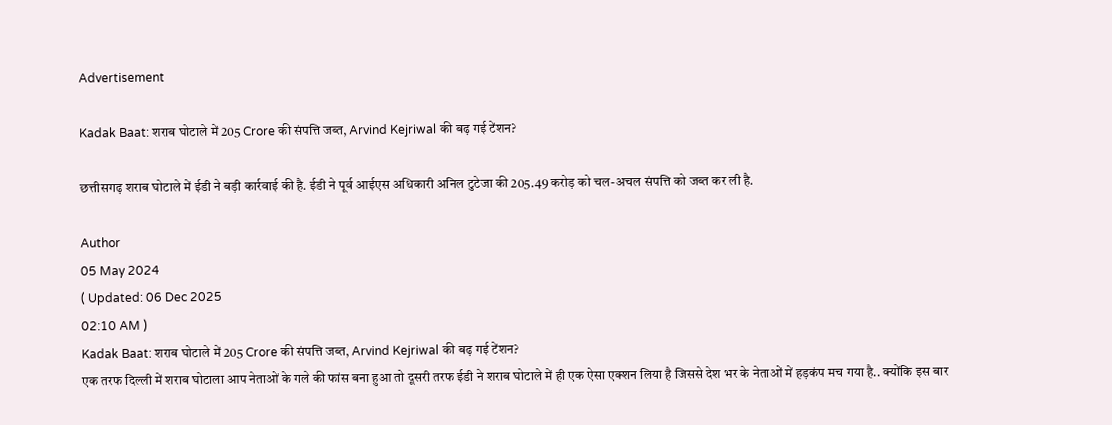Advertisement

Kadak Baat: शराब घोटाले में 205 Crore की संपत्ति जब्त, Arvind Kejriwal की बढ़ गई टेंशन?

छत्तीसगढ़ शराब घोटाले में ईडी ने बड़ी कार्रवाई की है. ईडी ने पूर्व आईएस अधिकारी अनिल टुटेजा की 205.49 करोड़ को चल-अचल संपत्ति को जब्त कर ली है.

Author
05 May 2024
( Updated: 06 Dec 2025
02:10 AM )
Kadak Baat: शराब घोटाले में 205 Crore की संपत्ति जब्त, Arvind Kejriwal की बढ़ गई टेंशन?
एक तरफ दिल्ली में शराब घोटाला आप नेताओं के गले की फांस बना हुआ तो दूसरी तरफ ईडी ने शराब घोटाले में ही एक ऐसा एक्शन लिया है जिससे देश भर के नेताओं में हड़कंप मच गया है.. क्योंकि इस बार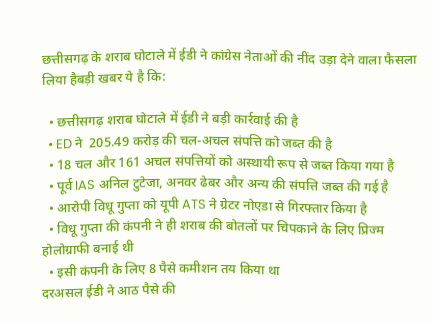छत्तीसगढ़ के शराब घोटाले में ईडी ने कांग्रेस नेताओं की नींद उड़ा देने वाला फैसला लिया हैबड़ी खबर ये है कि:

  • छत्तीसगढ़ शराब घोटाले में ईडी ने बड़ी कार्रवाई की है
  • ED ने  205.49 करोड़ की चल-अचल संपत्ति को जब्त की है
  • 18 चल और 161 अचल संपत्तियों को अस्थायी रूप से जब्त किया गया है
  • पूर्व IAS अनिल टुटेजा, अनवर ढेबर और अन्य की संपत्ति जब्त की गई है
  • आरोपी विधू गुप्ता को यूपी ATS ने ग्रेटर नोएडा से गिरफ्तार किया है
  • विधू गुप्ता की कंपनी ने ही शराब की बोतलों पर चिपकाने के लिए प्रिज्म होलोग्राफी बनाई थी
  • इसी कंपनी के लिए 8 पैसे कमीशन तय किया था
दरअसल ईडी ने आठ पैसे की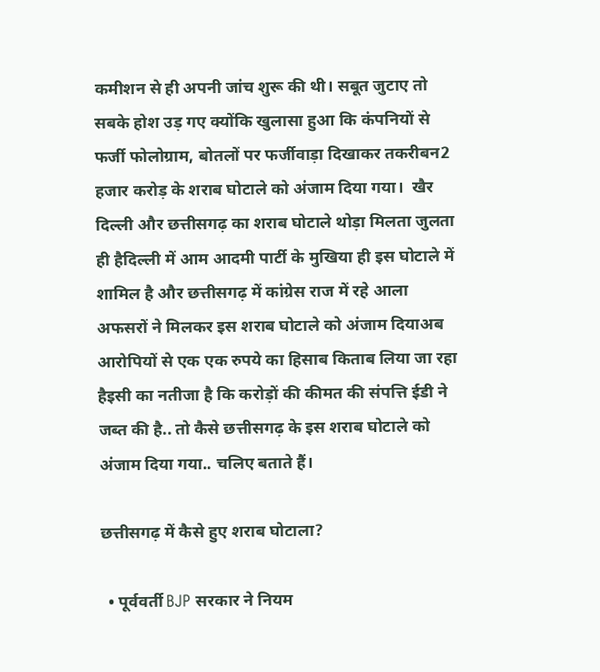कमीशन से ही अपनी जांच शुरू की थी। सबूत जुटाए तो सबके होश उड़ गए क्योंकि खुलासा हुआ कि कंपनियों से फर्जी फोलोग्राम, बोतलों पर फर्जीवाड़ा दिखाकर तकरीबन2 हजार करोड़ के शराब घोटाले को अंजाम दिया गया।  खैर दिल्ली और छत्तीसगढ़ का शराब घोटाले थोड़ा मिलता जुलता ही हैदिल्ली में आम आदमी पार्टी के मुखिया ही इस घोटाले में शामिल है और छत्तीसगढ़ में कांग्रेस राज में रहे आला अफसरों ने मिलकर इस शराब घोटाले को अंजाम दियाअब आरोपियों से एक एक रुपये का हिसाब किताब लिया जा रहा हैइसी का नतीजा है कि करोड़ों की कीमत की संपत्ति ईडी ने जब्त की है.. तो कैसे छत्तीसगढ़ के इस शराब घोटाले को अंजाम दिया गया.. चलिए बताते हैं।

छत्तीसगढ़ में कैसे हुए शराब घोटाला?

  • पूर्ववर्ती BJP सरकार ने नियम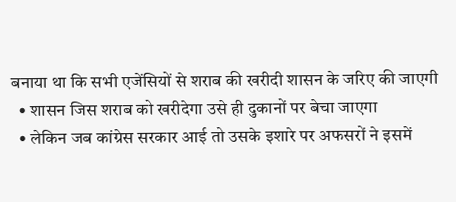बनाया था कि सभी एजेंसियों से शराब की खरीदी शासन के जरिए की जाएगी
  • शासन जिस शराब को खरीदेगा उसे ही दुकानों पर बेचा जाएगा
  • लेकिन जब कांग्रेस सरकार आई तो उसके इशारे पर अफसरों ने इसमें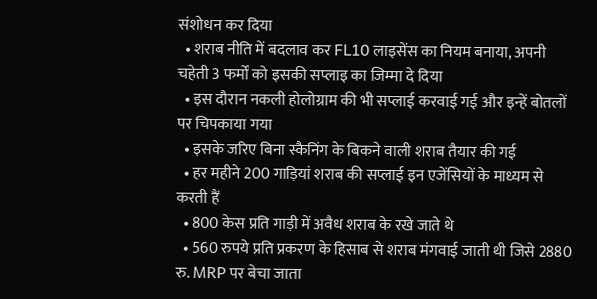संशोधन कर दिया
  • शराब नीति में बदलाव कर FL10 लाइसेंस का नियम बनाया, अपनी चहेती 3 फर्मों को इसकी सप्लाइ का जिम्मा दे दिया
  • इस दौरान नकली होलोग्राम की भी सप्लाई करवाई गई और इन्हें बोतलों पर चिपकाया गया
  • इसके जरिए बिना स्कैनिंग के बिकने वाली शराब तैयार की गई
  • हर महीने 200 गाड़ियां शराब की सप्लाई इन एजेंसियों के माध्यम से करती हैं
  • 800 केस प्रति गाड़ी में अवैध शराब के रखे जाते थे
  • 560 रुपये प्रति प्रकरण के हिसाब से शराब मंगवाई जाती थी जिसे 2880 रु. MRP पर बेचा जाता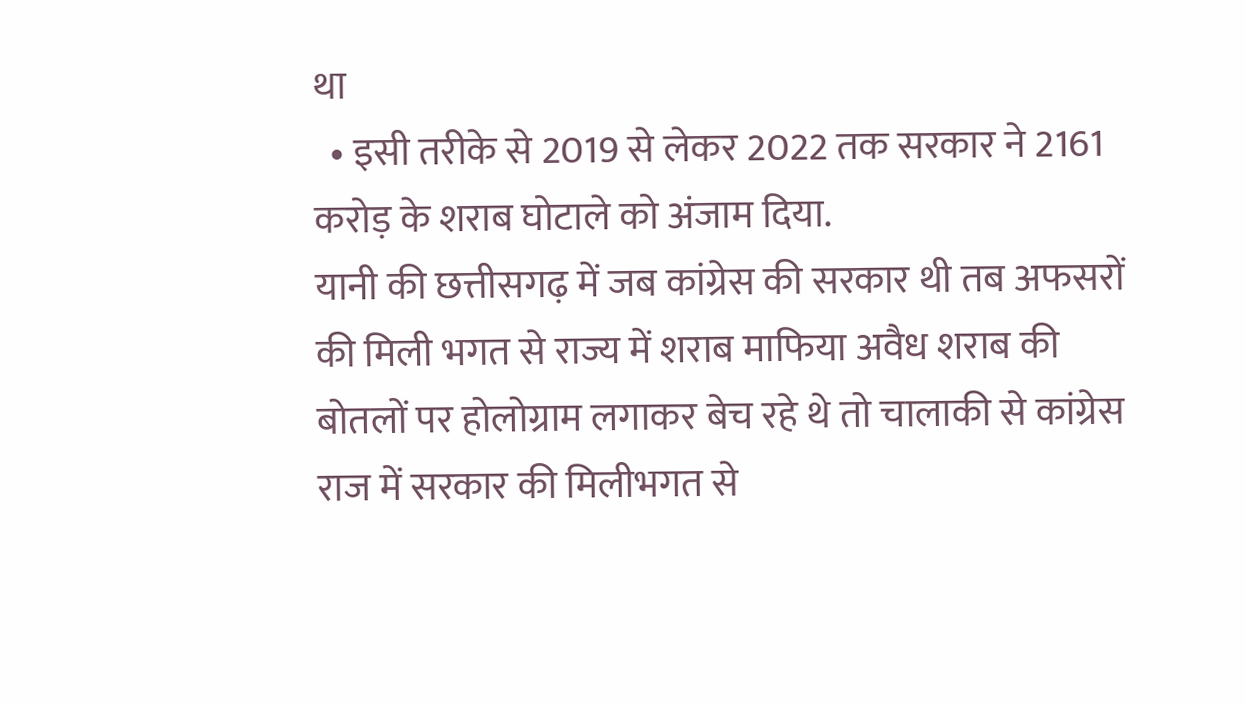था
  • इसी तरीके से 2019 से लेकर 2022 तक सरकार ने 2161 करोड़ के शराब घोटाले को अंजाम दिया.
यानी की छत्तीसगढ़ में जब कांग्रेस की सरकार थी तब अफसरों की मिली भगत से राज्य में शराब माफिया अवैध शराब की बोतलों पर होलोग्राम लगाकर बेच रहे थे तो चालाकी से कांग्रेस राज में सरकार की मिलीभगत से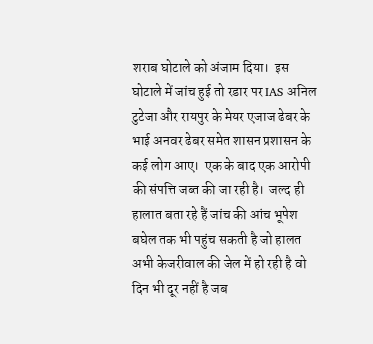शराब घोटाले को अंजाम दिया।  इस घोटाले में जांच हुई तो रडार पर IAS अनिल टुटेजा और रायपुर के मेयर एजाज ढेबर के भाई अनवर ढेबर समेत शासन प्रशासन के कई लोग आए।  एक के बाद एक आरोपी की संपत्ति जब्त की जा रही है।  जल्द ही हालात बता रहे हैं जांच की आंच भूपेश बघेल तक भी पहुंच सकती है जो हालत अभी केजरीवाल की जेल में हो रही है वो दिन भी दूर नहीं है जब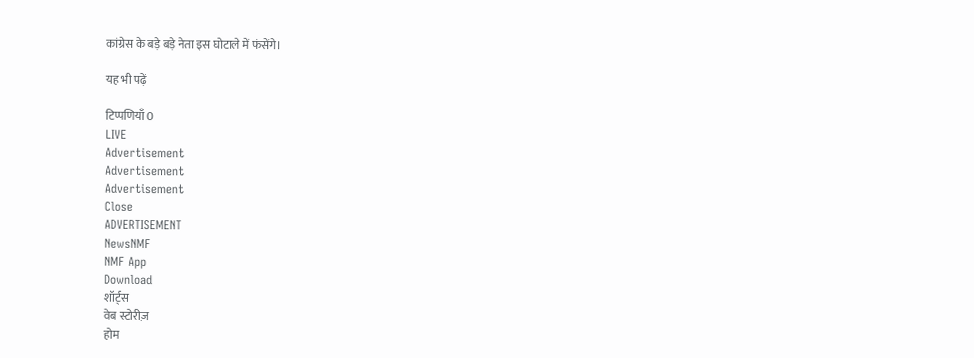कांग्रेस के बड़े बड़े नेता इस घोटाले में फंसेंगे।

यह भी पढ़ें

टिप्पणियाँ 0
LIVE
Advertisement
Advertisement
Advertisement
Close
ADVERTISEMENT
NewsNMF
NMF App
Download
शॉर्ट्स
वेब स्टोरीज़
होम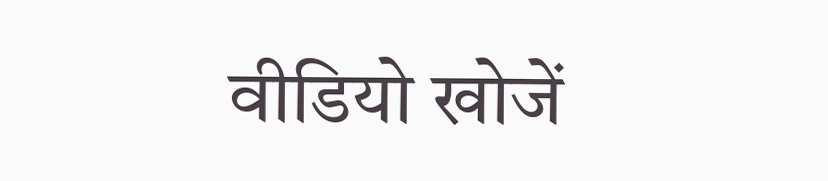वीडियो खोजें